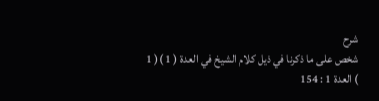شرح
شخص على ما ذكرنا في ذيل كلام الشيخ في العدة ( 1 )( 1 ) العدة 1 : 154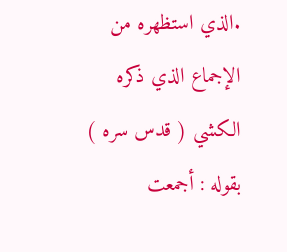.الذي استظهره من الإجماع الذي ذكره الكشي ( قدس سره ) بقوله : أجمعت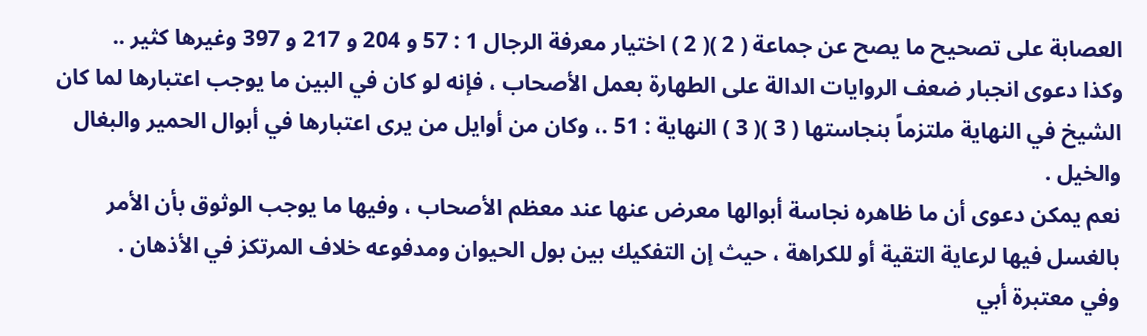العصابة على تصحيح ما يصح عن جماعة ( 2 )( 2 ) اختيار معرفة الرجال 1 : 57 و 204 و 217 و 397 وغيرها كثير ..
وكذا دعوى انجبار ضعف الروايات الدالة على الطهارة بعمل الأصحاب ، فإنه لو كان في البين ما يوجب اعتبارها لما كان الشيخ في النهاية ملتزماً بنجاستها ( 3 )( 3 ) النهاية : 51 .، وكان من أوايل من يرى اعتبارها في أبوال الحمير والبغال والخيل .
نعم يمكن دعوى أن ما ظاهره نجاسة أبوالها معرض عنها عند معظم الأصحاب ، وفيها ما يوجب الوثوق بأن الأمر بالغسل فيها لرعاية التقية أو للكراهة ، حيث إن التفكيك بين بول الحيوان ومدفوعه خلاف المرتكز في الأذهان .
وفي معتبرة أبي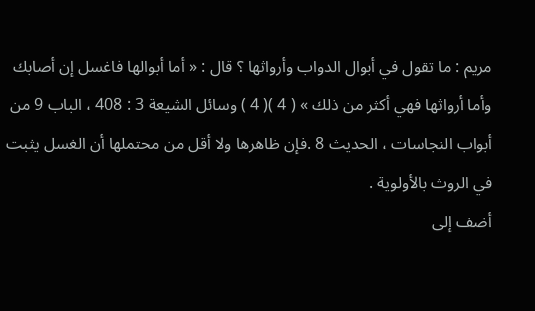مريم : ما تقول في أبوال الدواب وأرواثها ؟ قال : « أما أبوالها فاغسل إن أصابك وأما أرواثها فهي أكثر من ذلك » ( 4 )( 4 ) وسائل الشيعة 3 : 408 ، الباب 9 من أبواب النجاسات ، الحديث 8 .فإن ظاهرها ولا أقل من محتملها أن الغسل يثبت في الروث بالأولوية .
أضف إلى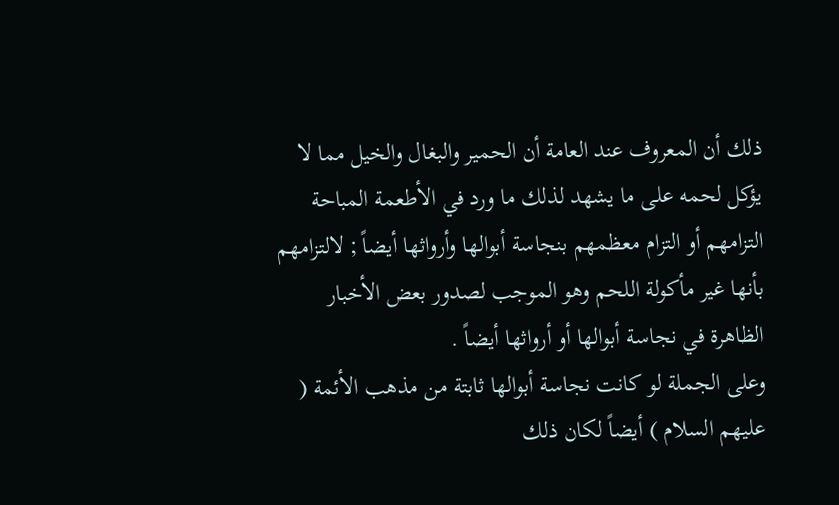ذلك أن المعروف عند العامة أن الحمير والبغال والخيل مما لا يؤكل لحمه على ما يشهد لذلك ما ورد في الأطعمة المباحة التزامهم أو التزام معظمهم بنجاسة أبوالها وأرواثها أيضاً ; لالتزامهم بأنها غير مأكولة اللحم وهو الموجب لصدور بعض الأخبار الظاهرة في نجاسة أبوالها أو أرواثها أيضاً .
وعلى الجملة لو كانت نجاسة أبوالها ثابتة من مذهب الأئمة ( عليهم السلام ) أيضاً لكان ذلك